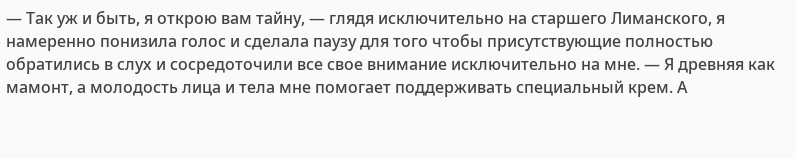— Так уж и быть, я открою вам тайну, — глядя исключительно на старшего Лиманского, я намеренно понизила голос и сделала паузу для того чтобы присутствующие полностью обратились в слух и сосредоточили все свое внимание исключительно на мне. — Я древняя как мамонт, а молодость лица и тела мне помогает поддерживать специальный крем. А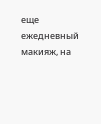еще ежедневный макияж, на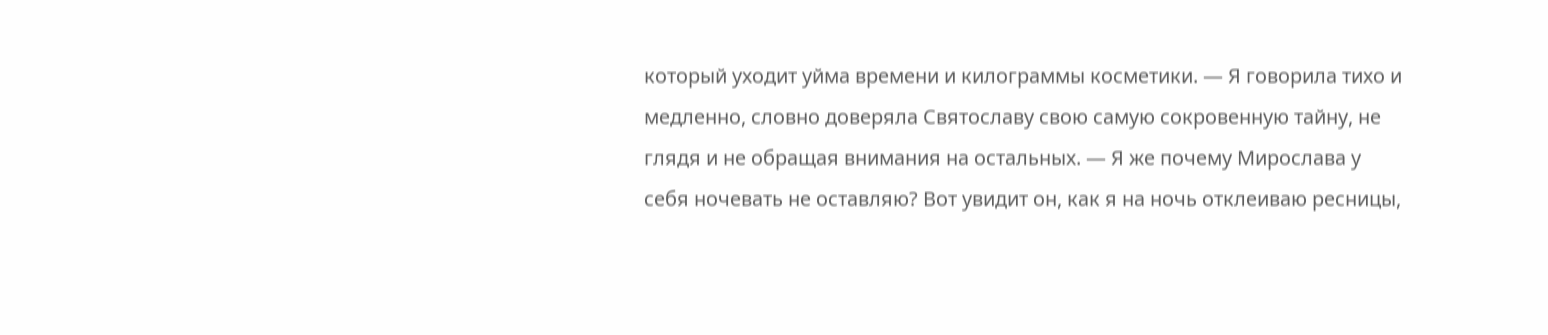который уходит уйма времени и килограммы косметики. — Я говорила тихо и медленно, словно доверяла Святославу свою самую сокровенную тайну, не глядя и не обращая внимания на остальных. — Я же почему Мирослава у себя ночевать не оставляю? Вот увидит он, как я на ночь отклеиваю ресницы,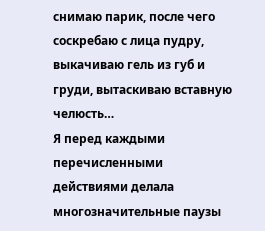снимаю парик, после чего соскребаю с лица пудру, выкачиваю гель из губ и груди, вытаскиваю вставную челюсть…
Я перед каждыми перечисленными действиями делала многозначительные паузы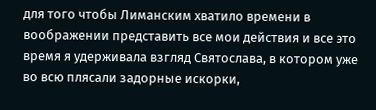для того чтобы Лиманским хватило времени в воображении представить все мои действия и все это время я удерживала взгляд Святослава, в котором уже во всю плясали задорные искорки,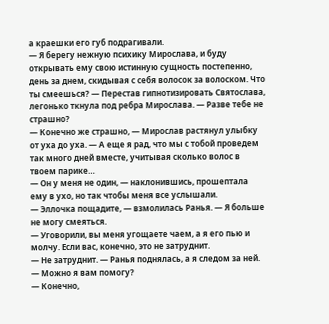а краешки его губ подрагивали.
— Я берегу нежную психику Мирослава, и буду открывать ему свою истинную сущность постепенно, день за днем, скидывая с себя волосок за волоском. Что ты смеешься? — Перестав гипнотизировать Святослава, легонько ткнула под ребра Мирослава. — Разве тебе не страшно?
— Конечно же страшно, — Мирослав растянул улыбку от уха до уха. — А еще я рад, что мы с тобой проведем так много дней вместе, учитывая сколько волос в твоем парике…
— Он у меня не один, — наклонившись, прошептала ему в ухо, но так чтобы меня все услышали.
— Эллочка пощадите, — взмолилась Ранья. — Я больше не могу смеяться.
— Уговорили, вы меня угощаете чаем, а я его пью и молчу. Если вас, конечно, это не затруднит.
— Не затруднит. — Ранья поднялась, а я следом за ней.
— Можно я вам помогу?
— Конечно,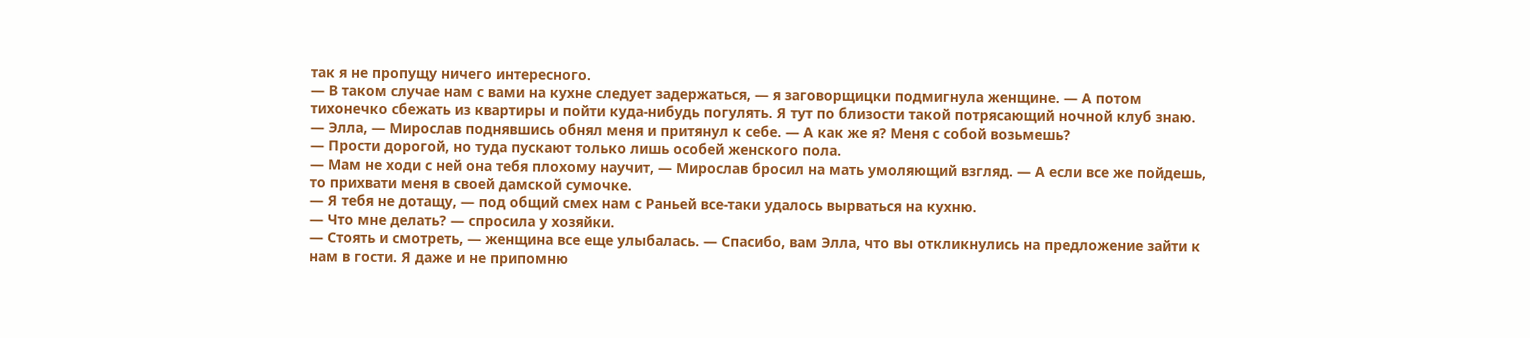так я не пропущу ничего интересного.
— В таком случае нам с вами на кухне следует задержаться, — я заговорщицки подмигнула женщине. — А потом тихонечко сбежать из квартиры и пойти куда-нибудь погулять. Я тут по близости такой потрясающий ночной клуб знаю.
— Элла, — Мирослав поднявшись обнял меня и притянул к себе. — А как же я? Меня с собой возьмешь?
— Прости дорогой, но туда пускают только лишь особей женского пола.
— Мам не ходи с ней она тебя плохому научит, — Мирослав бросил на мать умоляющий взгляд. — А если все же пойдешь, то прихвати меня в своей дамской сумочке.
— Я тебя не дотащу, — под общий смех нам с Раньей все-таки удалось вырваться на кухню.
— Что мне делать? — спросила у хозяйки.
— Стоять и смотреть, — женщина все еще улыбалась. — Спасибо, вам Элла, что вы откликнулись на предложение зайти к нам в гости. Я даже и не припомню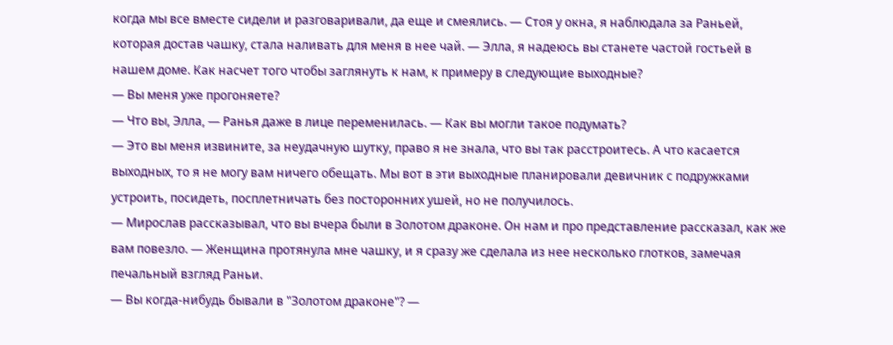когда мы все вместе сидели и разговаривали, да еще и смеялись. — Стоя у окна, я наблюдала за Раньей, которая достав чашку, стала наливать для меня в нее чай. — Элла, я надеюсь вы станете частой гостьей в нашем доме. Как насчет того чтобы заглянуть к нам, к примеру в следующие выходные?
— Вы меня уже прогоняете?
— Что вы, Элла, — Ранья даже в лице переменилась. — Как вы могли такое подумать?
— Это вы меня извините, за неудачную шутку, право я не знала, что вы так расстроитесь. А что касается выходных, то я не могу вам ничего обещать. Мы вот в эти выходные планировали девичник с подружками устроить, посидеть, посплетничать без посторонних ушей, но не получилось.
— Мирослав рассказывал, что вы вчера были в Золотом драконе. Он нам и про представление рассказал, как же вам повезло. — Женщина протянула мне чашку, и я сразу же сделала из нее несколько глотков, замечая печальный взгляд Раньи.
— Вы когда-нибудь бывали в "Золотом драконе"? —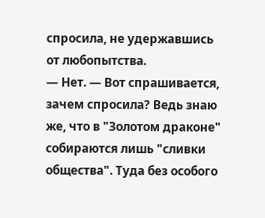спросила, не удержавшись от любопытства.
— Нет. — Вот спрашивается, зачем спросила? Ведь знаю же, что в "Золотом драконе" собираются лишь "сливки общества". Туда без особого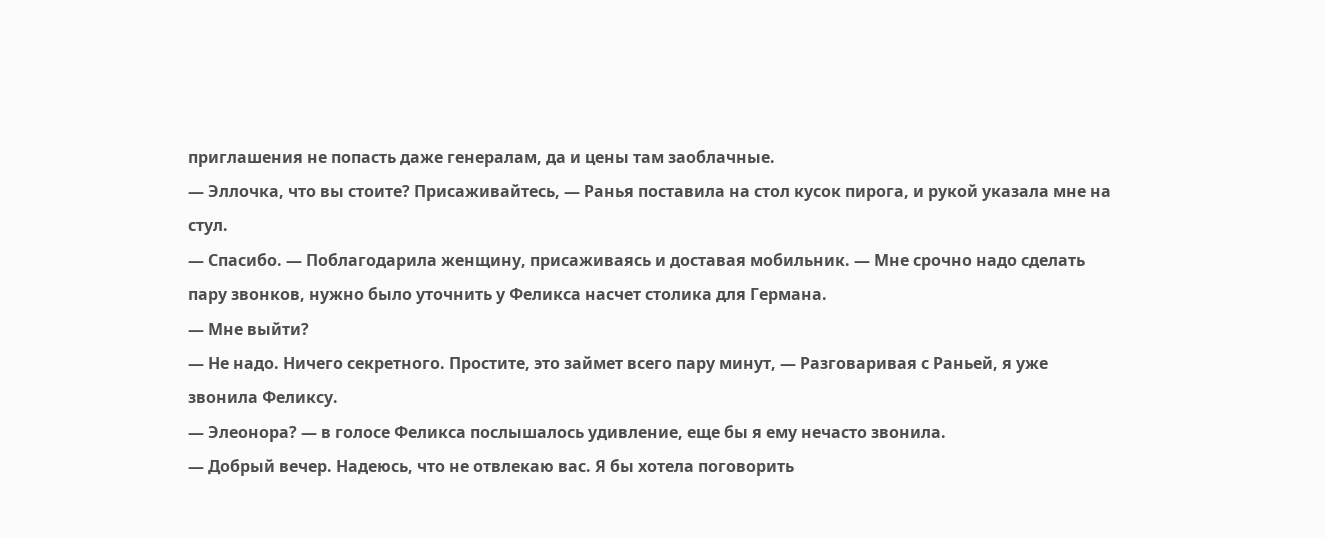приглашения не попасть даже генералам, да и цены там заоблачные.
— Эллочка, что вы стоите? Присаживайтесь, — Ранья поставила на стол кусок пирога, и рукой указала мне на стул.
— Спасибо. — Поблагодарила женщину, присаживаясь и доставая мобильник. — Мне срочно надо сделать пару звонков, нужно было уточнить у Феликса насчет столика для Германа.
— Мне выйти?
— Не надо. Ничего секретного. Простите, это займет всего пару минут, — Разговаривая с Раньей, я уже звонила Феликсу.
— Элеонора? — в голосе Феликса послышалось удивление, еще бы я ему нечасто звонила.
— Добрый вечер. Надеюсь, что не отвлекаю вас. Я бы хотела поговорить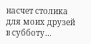насчет столика для моих друзей в субботу…